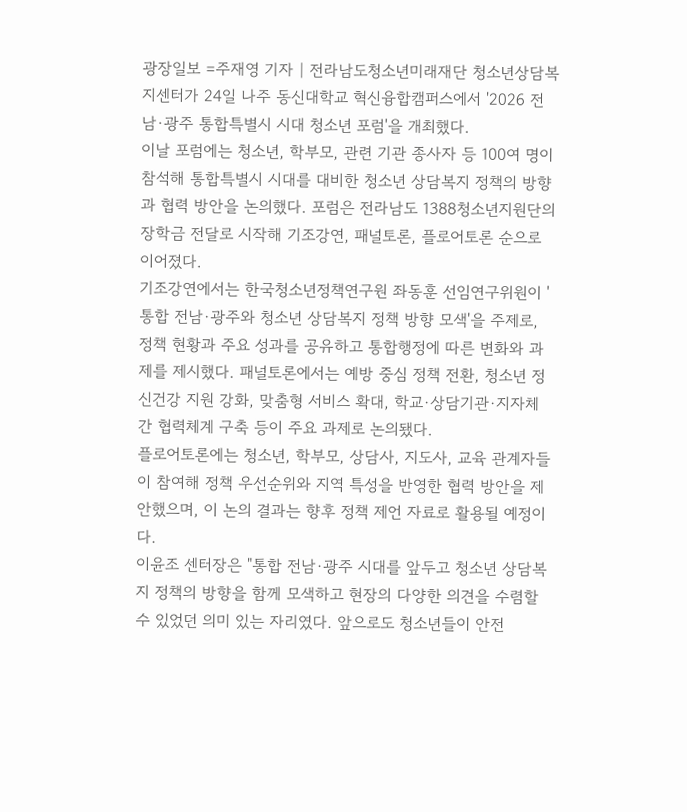광장일보 =주재영 기자 | 전라남도청소년미래재단 청소년상담복지센터가 24일 나주 동신대학교 혁신융합캠퍼스에서 '2026 전남·광주 통합특별시 시대 청소년 포럼'을 개최했다.
이날 포럼에는 청소년, 학부모, 관련 기관 종사자 등 100여 명이 참석해 통합특별시 시대를 대비한 청소년 상담복지 정책의 방향과 협력 방안을 논의했다. 포럼은 전라남도 1388청소년지원단의 장학금 전달로 시작해 기조강연, 패널토론, 플로어토론 순으로 이어졌다.
기조강연에서는 한국청소년정책연구원 좌동훈 선임연구위원이 '통합 전남·광주와 청소년 상담복지 정책 방향 모색'을 주제로, 정책 현황과 주요 성과를 공유하고 통합행정에 따른 변화와 과제를 제시했다. 패널토론에서는 예방 중심 정책 전환, 청소년 정신건강 지원 강화, 맞춤형 서비스 확대, 학교·상담기관·지자체 간 협력체계 구축 등이 주요 과제로 논의됐다.
플로어토론에는 청소년, 학부모, 상담사, 지도사, 교육 관계자들이 참여해 정책 우선순위와 지역 특성을 반영한 협력 방안을 제안했으며, 이 논의 결과는 향후 정책 제언 자료로 활용될 예정이다.
이윤조 센터장은 "통합 전남·광주 시대를 앞두고 청소년 상담복지 정책의 방향을 함께 모색하고 현장의 다양한 의견을 수렴할 수 있었던 의미 있는 자리였다. 앞으로도 청소년들이 안전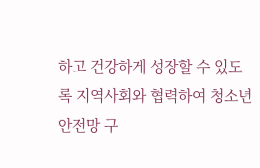하고 건강하게 성장할 수 있도록 지역사회와 협력하여 청소년 안전망 구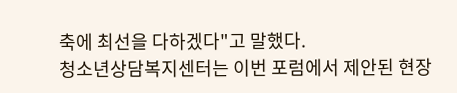축에 최선을 다하겠다"고 말했다.
청소년상담복지센터는 이번 포럼에서 제안된 현장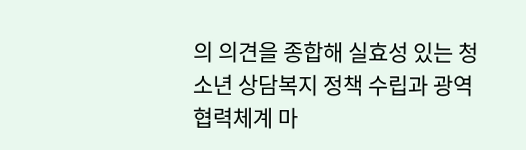의 의견을 종합해 실효성 있는 청소년 상담복지 정책 수립과 광역 협력체계 마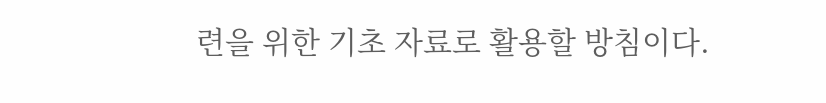련을 위한 기초 자료로 활용할 방침이다.